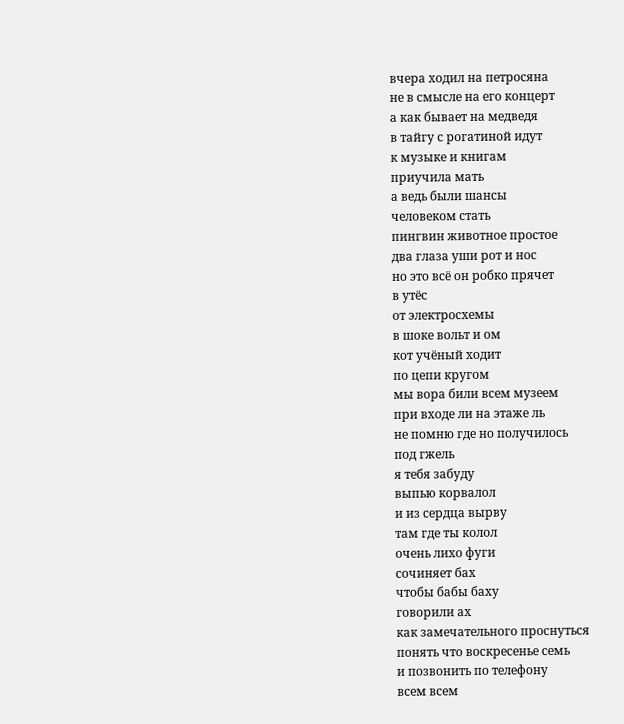вчера ходил на петросяна
не в смысле на его концерт
а как бывает на медведя
в тайгу с рогатиной идут
к музыке и книгам
приучила мать
а ведь были шансы
человеком стать
пингвин животное простое
два глаза уши рот и нос
но это всё он робко прячет
в утёс
от электросхемы
в шоке вольт и ом
кот учёный ходит
по цепи кругом
мы вора били всем музеем
при входе ли на этаже ль
не помню где но получилось
под гжель
я тебя забуду
выпью корвалол
и из сердца вырву
там где ты колол
очень лихо фуги
сочиняет бах
чтобы бабы баху
говорили ах
как замечательного проснуться
понять что воскресенье семь
и позвонить по телефону
всем всем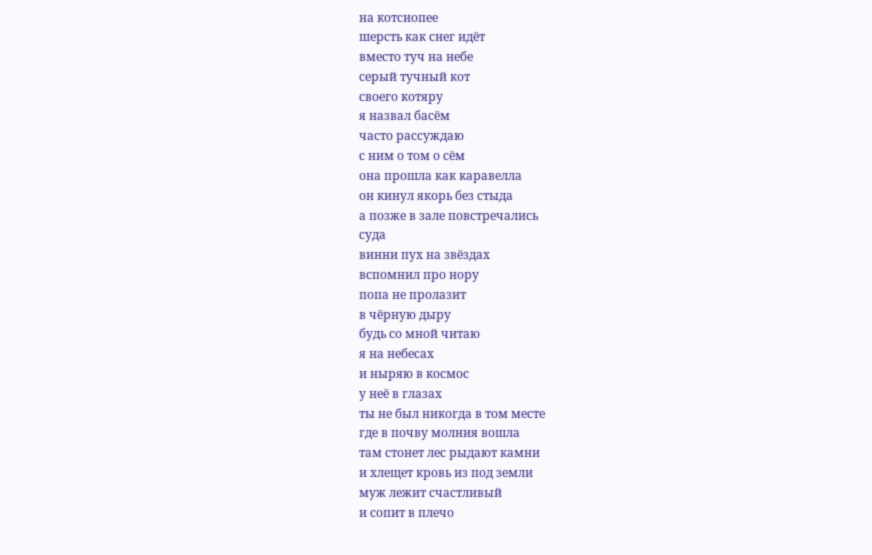на котсиопее
шерсть как снег идёт
вместо туч на небе
серый тучный кот
своего котяру
я назвал басём
часто рассуждаю
с ним о том о сём
она прошла как каравелла
он кинул якорь без стыда
а позже в зале повстречались
суда
винни пух на звёздах
вспомнил про нору
попа не пролазит
в чёрную дыру
будь со мной читаю
я на небесах
и ныряю в космос
у неё в глазах
ты не был никогда в том месте
где в почву молния вошла
там стонет лес рыдают камни
и хлещет кровь из под земли
муж лежит счастливый
и сопит в плечо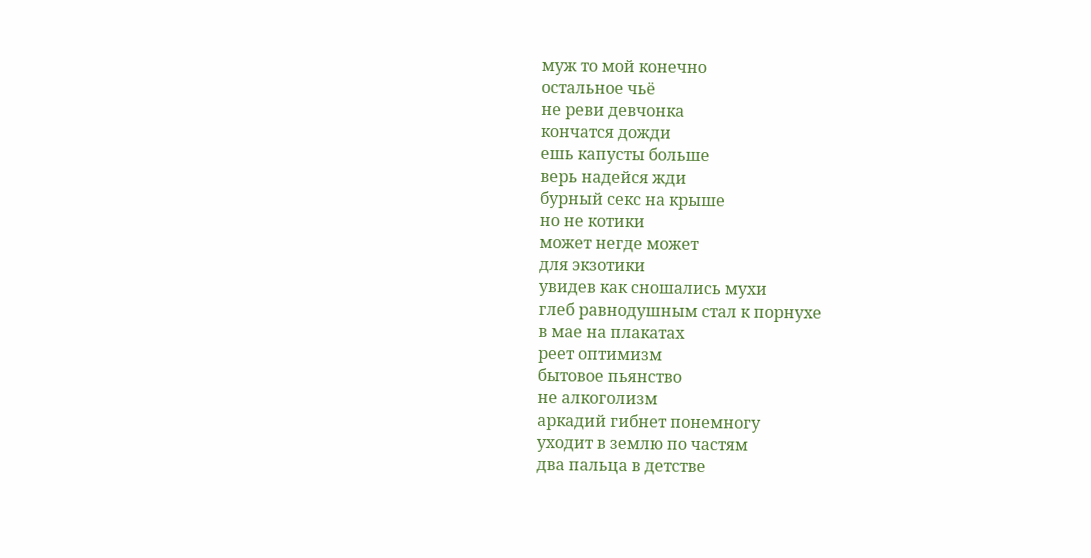муж то мой конечно
остальное чьё
не реви девчонка
кончатся дожди
ешь капусты больше
верь надейся жди
бурный секс на крыше
но не котики
может негде может
для экзотики
увидев как сношались мухи
глеб равнодушным стал к порнухе
в мае на плакатах
реет оптимизм
бытовое пьянство
не алкоголизм
аркадий гибнет понемногу
уходит в землю по частям
два пальца в детстве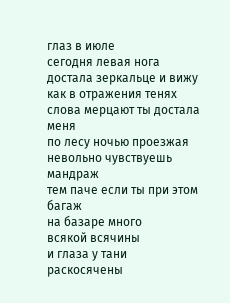глаз в июле
сегодня левая нога
достала зеркальце и вижу
как в отражения тенях
слова мерцают ты достала
меня
по лесу ночью проезжая
невольно чувствуешь мандраж
тем паче если ты при этом
багаж
на базаре много
всякой всячины
и глаза у тани
раскосячены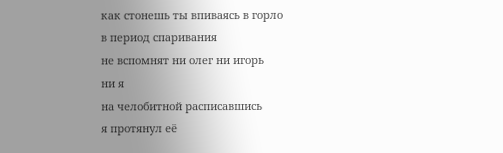как стонешь ты впиваясь в горло
в период спаривания
не вспомнят ни олег ни игорь
ни я
на челобитной расписавшись
я протянул её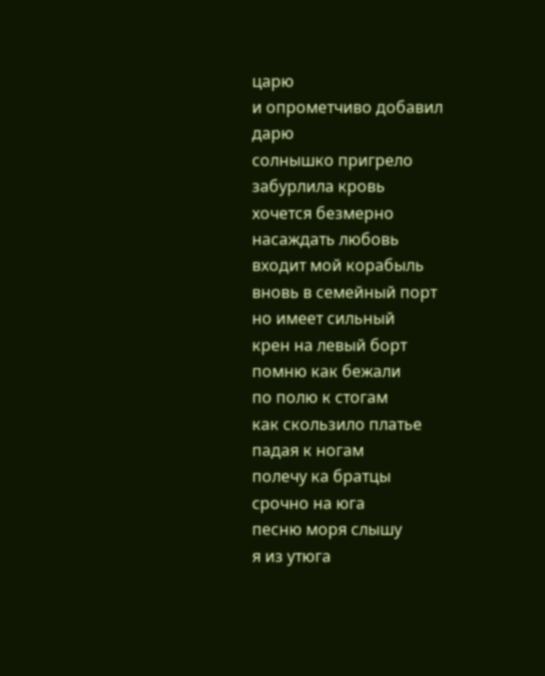царю
и опрометчиво добавил
дарю
солнышко пригрело
забурлила кровь
хочется безмерно
насаждать любовь
входит мой корабыль
вновь в семейный порт
но имеет сильный
крен на левый борт
помню как бежали
по полю к стогам
как скользило платье
падая к ногам
полечу ка братцы
срочно на юга
песню моря слышу
я из утюга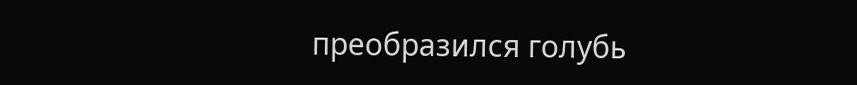преобразился голубь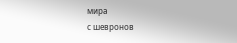мира
с шевронов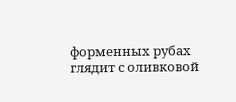форменных рубах
глядит с оливковой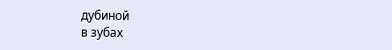дубиной
в зубах